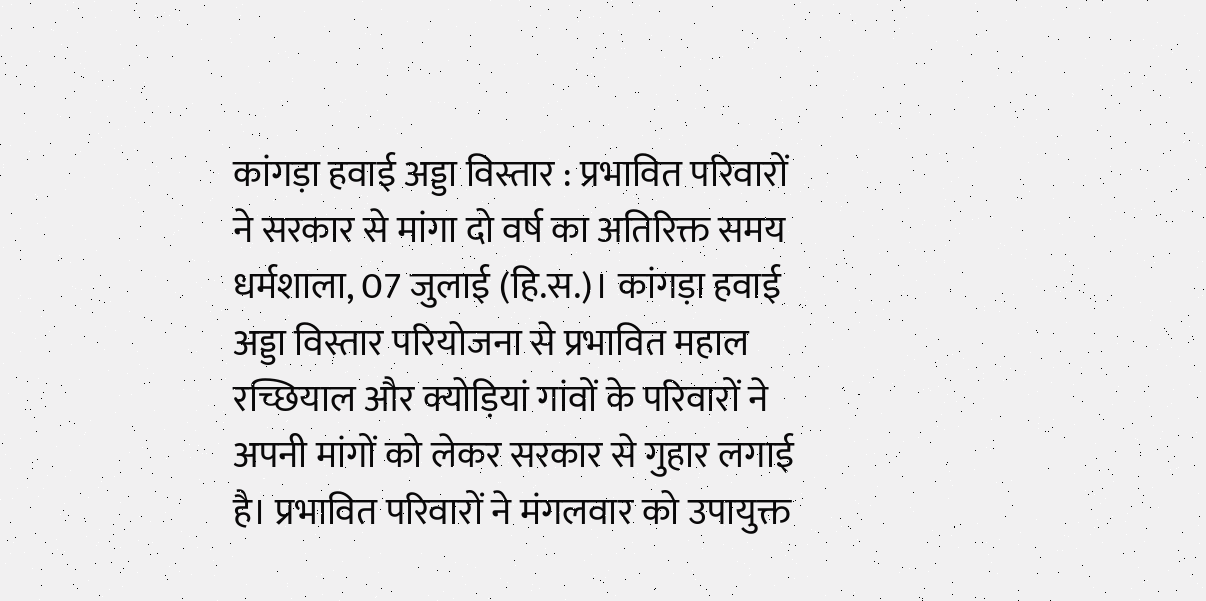कांगड़ा हवाई अड्डा विस्तार : प्रभावित परिवारों ने सरकार से मांगा दो वर्ष का अतिरिक्त समय
धर्मशाला, 07 जुलाई (हि.स.)। कांगड़ा हवाई अड्डा विस्तार परियोजना से प्रभावित महाल रच्छियाल और क्योड़ियां गांवों के परिवारों ने अपनी मांगों को लेकर सरकार से गुहार लगाई है। प्रभावित परिवारों ने मंगलवार को उपायुक्त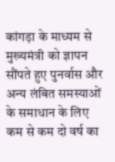कांगड़ा के माध्यम से मुख्यमंत्री को ज्ञापन सौंपते हुए पुनर्वास और अन्य लंबित समस्याओं के समाधान के लिए कम से कम दो वर्ष का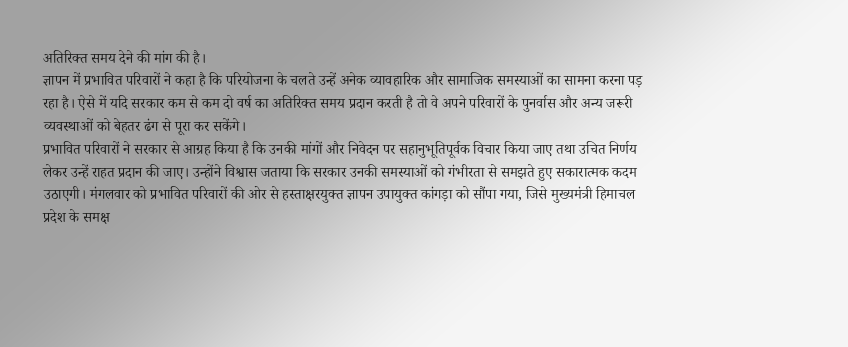अतिरिक्त समय देने की मांग की है।
ज्ञापन में प्रभावित परिवारों ने कहा है कि परियोजना के चलते उन्हें अनेक व्यावहारिक और सामाजिक समस्याओं का सामना करना पड़ रहा है। ऐसे में यदि सरकार कम से कम दो वर्ष का अतिरिक्त समय प्रदान करती है तो वे अपने परिवारों के पुनर्वास और अन्य जरूरी व्यवस्थाओं को बेहतर ढंग से पूरा कर सकेंगे।
प्रभावित परिवारों ने सरकार से आग्रह किया है कि उनकी मांगों और निवेदन पर सहानुभूतिपूर्वक विचार किया जाए तथा उचित निर्णय लेकर उन्हें राहत प्रदान की जाए। उन्होंने विश्वास जताया कि सरकार उनकी समस्याओं को गंभीरता से समझते हुए सकारात्मक कदम उठाएगी। मंगलवार को प्रभावित परिवारों की ओर से हस्ताक्षरयुक्त ज्ञापन उपायुक्त कांगड़ा को सौंपा गया, जिसे मुख्यमंत्री हिमाचल प्रदेश के समक्ष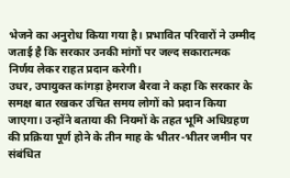भेजने का अनुरोध किया गया है। प्रभावित परिवारों ने उम्मीद जताई है कि सरकार उनकी मांगों पर जल्द सकारात्मक निर्णय लेकर राहत प्रदान करेगी।
उधर, उपायुक्त कांगड़ा हेमराज बैरवा ने कहा कि सरकार के समक्ष बात रखकर उचित समय लोगों को प्रदान किया जाएगा। उन्होंने बताया की नियमों के तहत भूमि अधिग्रहण की प्रक्रिया पूर्ण होने के तीन माह के भीतर-भीतर जमीन पर संबंधित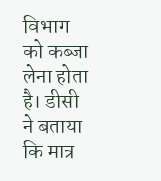विभाग को कब्जा लेना होता है। डीसी ने बताया कि मात्र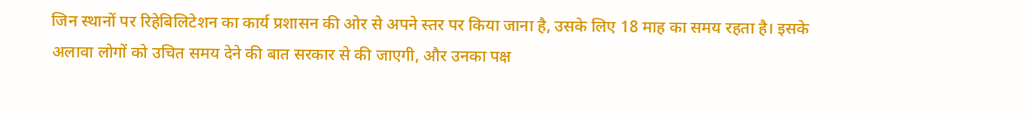जिन स्थानों पर रिहेबिलिटेशन का कार्य प्रशासन की ओर से अपने स्तर पर किया जाना है, उसके लिए 18 माह का समय रहता है। इसके अलावा लोगों को उचित समय देने की बात सरकार से की जाएगी, और उनका पक्ष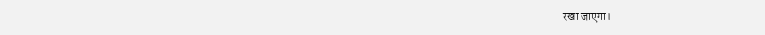रखा जाएगा।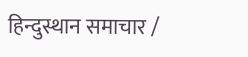हिन्दुस्थान समाचार /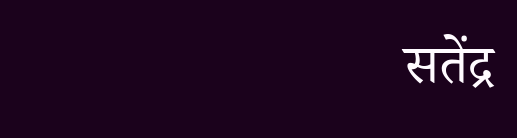सतेंद्र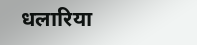धलारिया